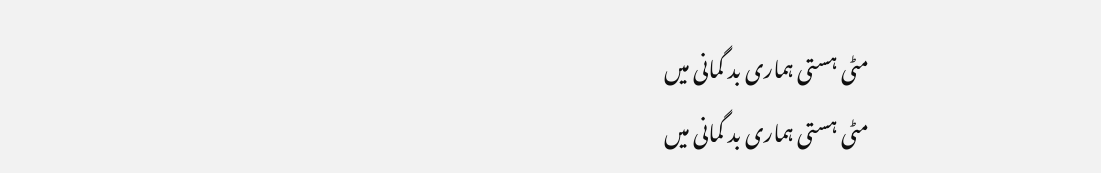مٹی ہستی ہماری بد گمانی میں
مٹی ہستی ہماری بد گمانی میں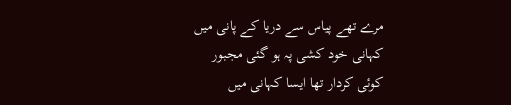مرے تھے پیاس سے دریا کے پانی میں
کہانی خود کشی پہ ہو گئی مجبور
کوئی کردار تھا ایسا کہانی میں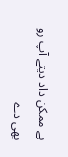ہے ممکن داد دیتے آپ رو بھی دے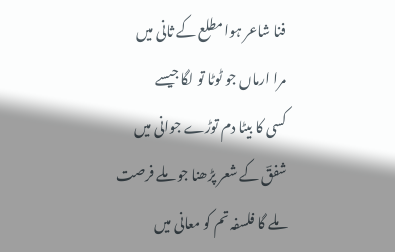فنا شاعر ہوا مطلع کے ثانی میں
مرا ارماں جو ٹوٹا تو لگا جیسے
کسی کا بیٹا دم توڑے جوانی میں
شفقؔ کے شعر پڑھنا جو ملے فرصت
ملے گا فلسفہ تم کو معانی میں